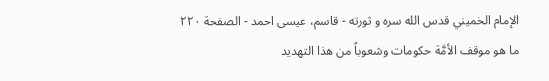الإمام الخميني قدس الله سره و ثورته - قاسم، عيسى احمد - الصفحة ٢٢٠
ما هو موقف الأمَّة حكومات وشعوباً من هذا التهديد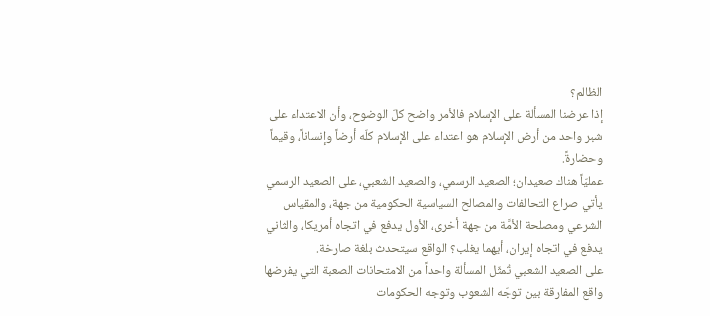الظالم؟
إذا عرضنا المسألة على الإسلام فالأمر واضح كلّ الوضوح، وأن الاعتداء على شبر واحد من أرض الإسلام هو اعتداء على الإسلام كلّه أرضاً وإنساناً، وقيماً وحضارةً.
عمليّاً هناك صعيدان؛ الصعيد الرسمي، والصعيد الشعبي، على الصعيد الرسمي يأتي صراع التحالفات والمصالح السياسية الحكومية من جهة، والمقياس الشرعي ومصلحة الأمَّة من جهة أخرى، الأول يدفع في اتجاه أمريكا، والثاني يدفع في اتجاه إيران، أيهما يغلب؟ الواقع سيتحدث بلغة صارخة.
على الصعيد الشعبي تُمثّل المسألة واحداً من الامتحانات الصعبة التي يفرضها واقع المفارقة بين توجّه الشعوب وتوجه الحكومات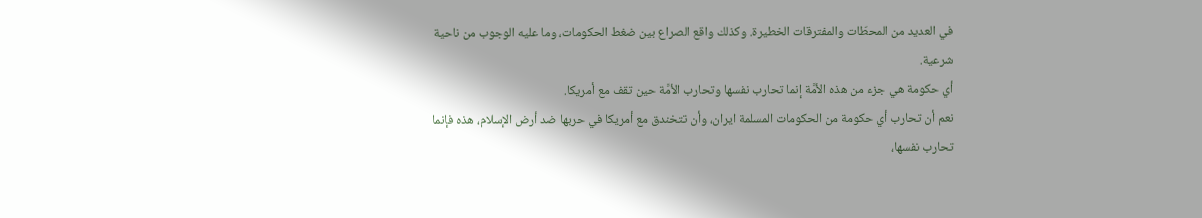في العديد من المحطّات والمفترقات الخطيرة. وكذلك واقع الصراع بين ضغط الحكومات، وما عليه الوجوب من ناحية شرعية.
أي حكومة هي جزء من هذه الأمَّة إنما تحارب نفسها وتحارب الأمَّة حين تقف مع أمريكا.
نعم أن تحارب أي حكومة من الحكومات المسلمة ايران، وأن تتخندق مع أمريكا في حربها ضد أرض الإسلام، هذه فإنما تحارب نفسها،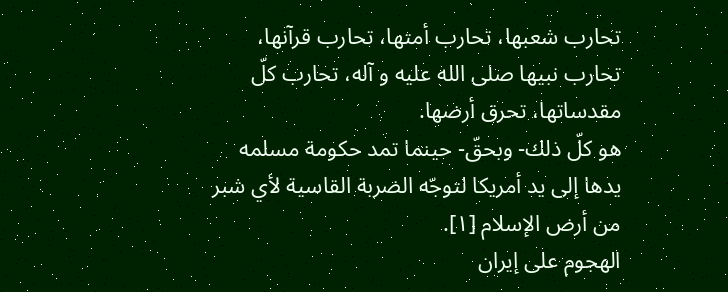تحارب شعبها، تحارب أمتها، تحارب قرآنها، تحارب نبيها صلى الله عليه و آله، تحارب كلّ مقدساتها، تحرق أرضها.
هو كلّ ذلك- وبحقّ- حينما تمد حكومة مسلمه يدها إلى يد أمريكا لتوجّه الضربة القاسية لأي شبر من أرض الإسلام [١].
الهجوم على إيران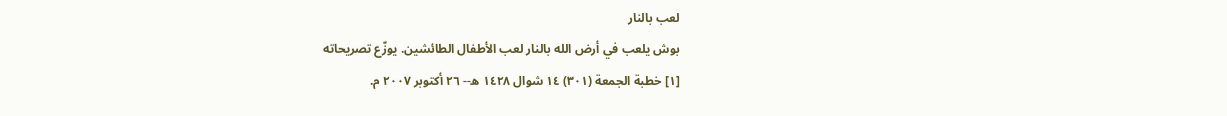لعب بالنار
بوش يلعب في أرض الله بالنار لعب الأطفال الطائشين. يوزّع تصريحاته
[١] خطبة الجمعة (٣٠١) ١٤ شوال ١٤٢٨ ه-- ٢٦ أكتوبر ٢٠٠٧ م.